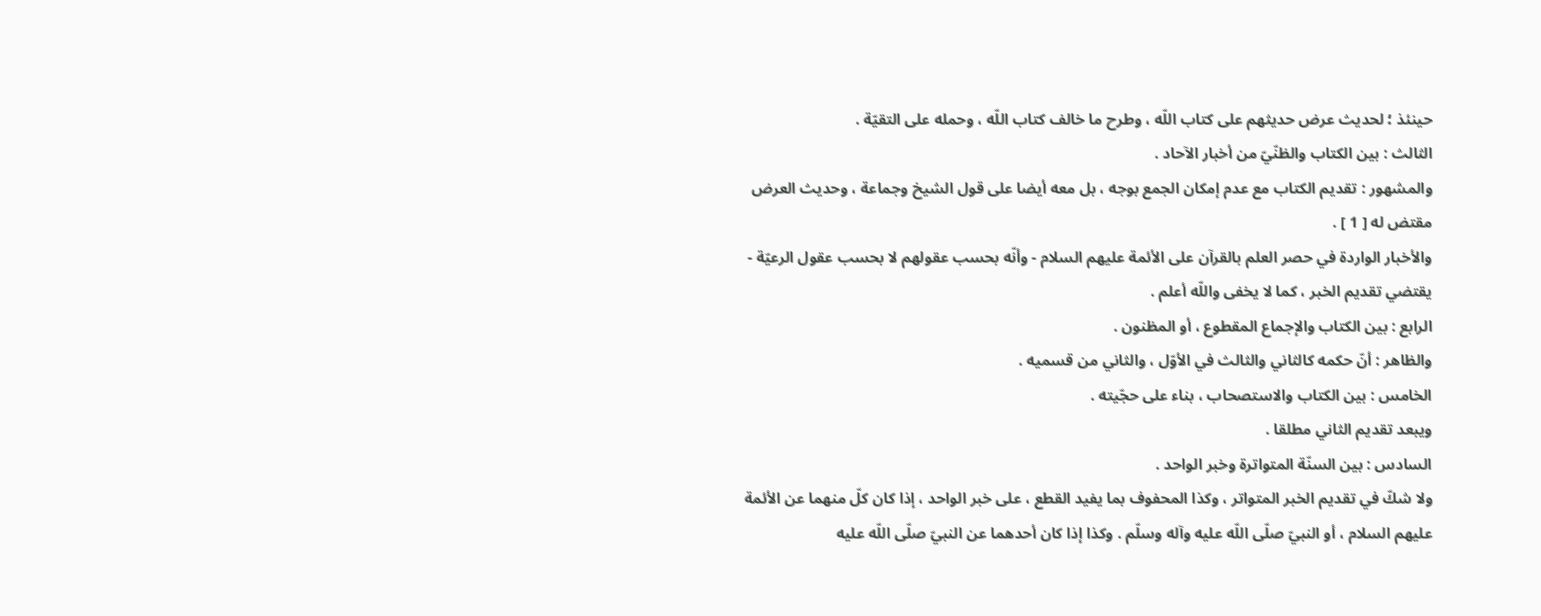حينئذ ؛ لحديث عرض حديثهم على كتاب اللّه ، وطرح ما خالف كتاب اللّه ، وحمله على التقيّة .
الثالث : بين الكتاب والظنّيّ من أخبار الآحاد .
والمشهور : تقديم الكتاب مع عدم إمكان الجمع بوجه ، بل معه أيضا على قول الشيخ وجماعة ، وحديث العرض مقتض له [ 1 ] .
والأخبار الواردة في حصر العلم بالقرآن على الأئمة عليهم السلام - وأنّه بحسب عقولهم لا بحسب عقول الرعيّة - يقتضي تقديم الخبر ، كما لا يخفى واللّه أعلم .
الرابع : بين الكتاب والإجماع المقطوع ، أو المظنون .
والظاهر : أنّ حكمه كالثاني والثالث في الأوّل ، والثاني من قسميه .
الخامس : بين الكتاب والاستصحاب ، بناء على حجّيته .
ويبعد تقديم الثاني مطلقا .
السادس : بين السنّة المتواترة وخبر الواحد .
ولا شكّ في تقديم الخبر المتواتر ، وكذا المحفوف بما يفيد القطع ، على خبر الواحد ، إذا كان كلّ منهما عن الأئمة عليهم السلام ، أو النبيّ صلّى اللّه عليه وآله وسلّم . وكذا إذا كان أحدهما عن النبيّ صلّى اللّه عليه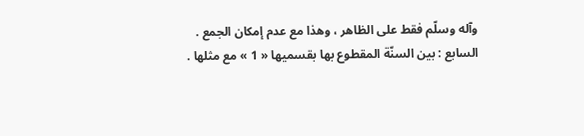وآله وسلّم فقط على الظاهر ، وهذا مع عدم إمكان الجمع .
السابع : بين السنّة المقطوع بها بقسميها « 1 » مع مثلها .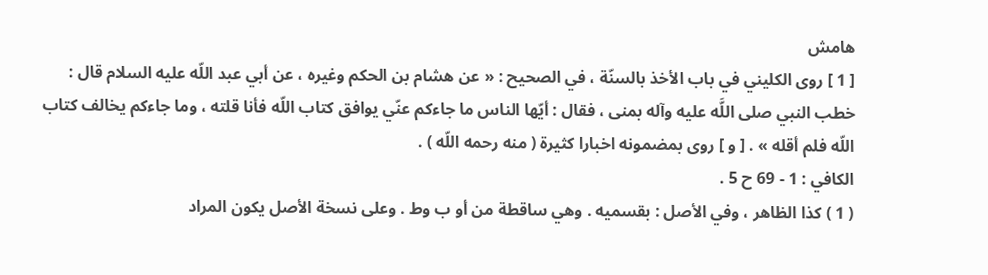هامش
[ 1 ] روى الكليني في باب الأخذ بالسنّة ، في الصحيح : « عن هشام بن الحكم وغيره ، عن أبي عبد اللّه عليه السلام قال : خطب النبي صلى اللَّه عليه وآله بمنى ، فقال : أيّها الناس ما جاءكم عنّي يوافق كتاب اللّه فأنا قلته ، وما جاءكم يخالف كتاب اللّه فلم أقله » . [ و ] روى بمضمونه اخبارا كثيرة ( منه رحمه اللّه ) .
الكافي : 1 - 69 ح 5 .
( 1 ) كذا الظاهر ، وفي الأصل : بقسميه . وهي ساقطة من أو ب وط . وعلى نسخة الأصل يكون المراد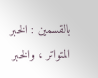بالقسمين : الخبر المتواتر ، والخبر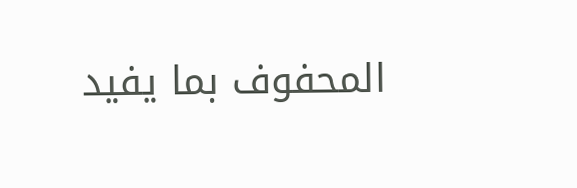المحفوف بما يفيد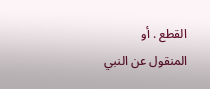القطع . أو المنقول عن النبي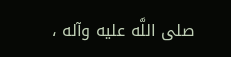صلى اللَّه عليه وآله ،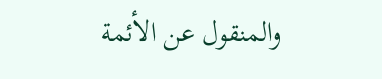والمنقول عن الأئمة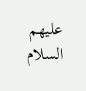عليهم السلام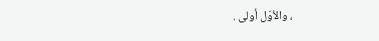، والأوّل أولى .